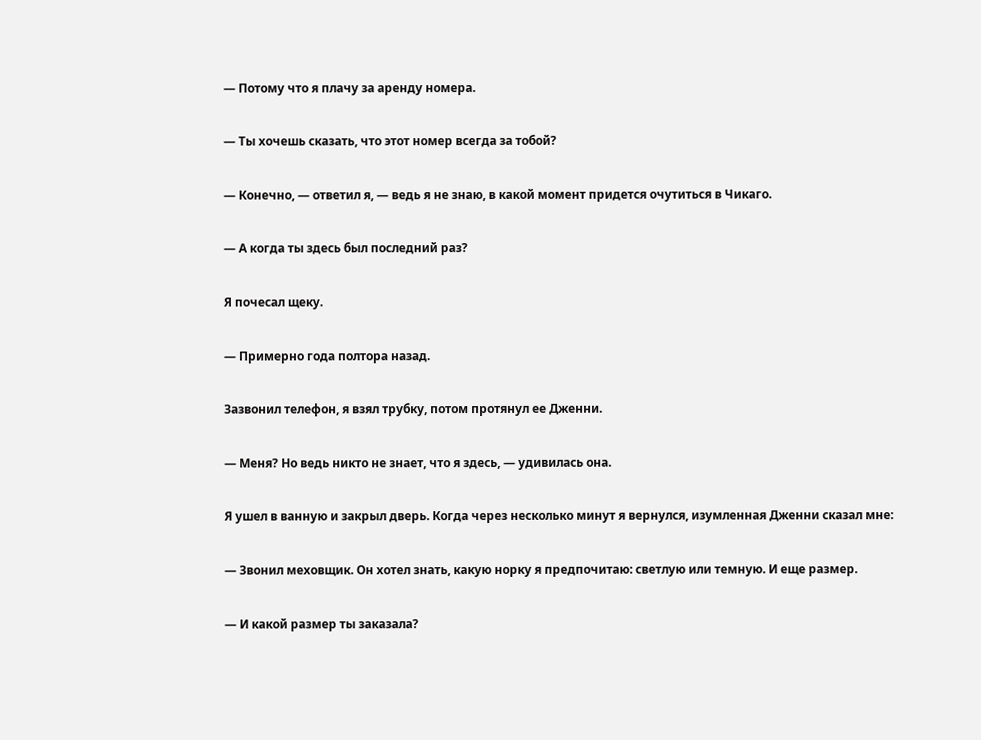— Потому что я плачу за аренду номера.

— Ты хочешь сказать, что этот номер всегда за тобой?

— Конечно, — ответил я, — ведь я не знаю, в какой момент придется очутиться в Чикаго.

— А когда ты здесь был последний раз?

Я почесал щеку.

— Примерно года полтора назад.

Зазвонил телефон, я взял трубку, потом протянул ее Дженни.

— Меня? Но ведь никто не знает, что я здесь, — удивилась она.

Я ушел в ванную и закрыл дверь. Когда через несколько минут я вернулся, изумленная Дженни сказал мне:

— Звонил меховщик. Он хотел знать, какую норку я предпочитаю: светлую или темную. И еще размер.

— И какой размер ты заказала?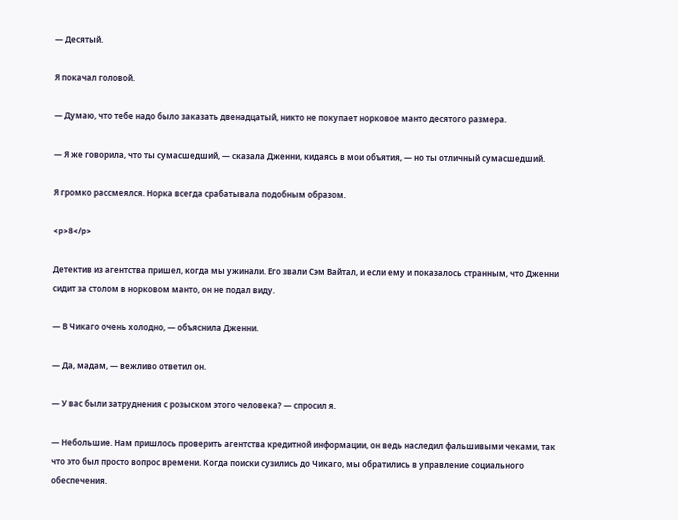— Десятый.

Я покачал головой.

— Думаю, что тебе надо было заказать двенадцатый, никто не покупает норковое манто десятого размера.

— Я же говорила, что ты сумасшедший, — сказала Дженни, кидаясь в мои объятия, — но ты отличный сумасшедший.

Я громко рассмеялся. Норка всегда срабатывала подобным образом.

<p>8</p>

Детектив из агентства пришел, когда мы ужинали. Его звали Сэм Вайтал, и если ему и показалось странным, что Дженни сидит за столом в норковом манто, он не подал виду.

— В Чикаго очень холодно, — объяснила Дженни.

— Да, мадам, — вежливо ответил он.

— У вас были затруднения с розыском этого человека? — спросил я.

— Небольшие. Нам пришлось проверить агентства кредитной информации, он ведь наследил фальшивыми чеками, так что это был просто вопрос времени. Когда поиски сузились до Чикаго, мы обратились в управление социального обеспечения.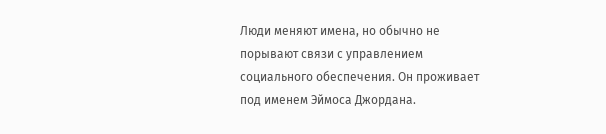Люди меняют имена, но обычно не порывают связи с управлением социального обеспечения. Он проживает под именем Эймоса Джордана.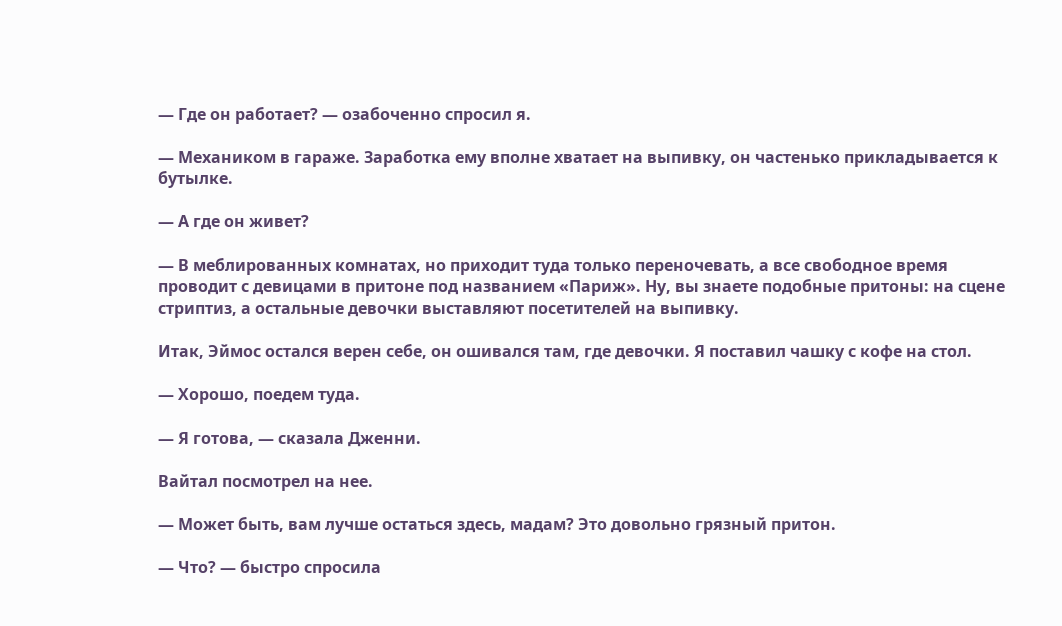— Где он работает? — озабоченно спросил я.

— Механиком в гараже. Заработка ему вполне хватает на выпивку, он частенько прикладывается к бутылке.

— А где он живет?

— В меблированных комнатах, но приходит туда только переночевать, а все свободное время проводит с девицами в притоне под названием «Париж». Ну, вы знаете подобные притоны: на сцене стриптиз, а остальные девочки выставляют посетителей на выпивку.

Итак, Эймос остался верен себе, он ошивался там, где девочки. Я поставил чашку с кофе на стол.

— Хорошо, поедем туда.

— Я готова, — сказала Дженни.

Вайтал посмотрел на нее.

— Может быть, вам лучше остаться здесь, мадам? Это довольно грязный притон.

— Что? — быстро спросила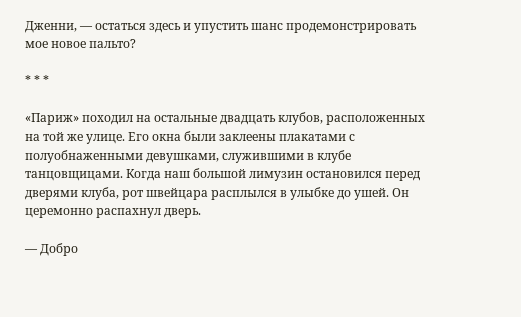Дженни, — остаться здесь и упустить шанс продемонстрировать мое новое пальто?

* * *

«Париж» походил на остальные двадцать клубов, расположенных на той же улице. Его окна были заклеены плакатами с полуобнаженными девушками, служившими в клубе танцовщицами. Когда наш большой лимузин остановился перед дверями клуба, рот швейцара расплылся в улыбке до ушей. Он церемонно распахнул дверь.

— Добро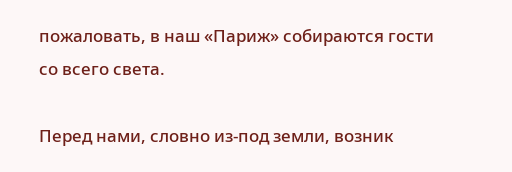пожаловать, в наш «Париж» собираются гости со всего света.

Перед нами, словно из-под земли, возник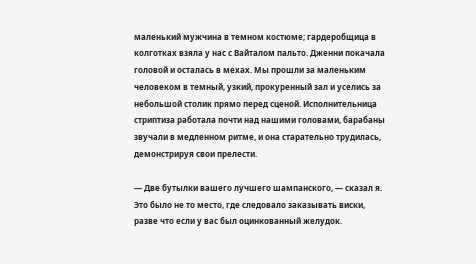маленький мужчина в темном костюме; гардеробщица в колготках взяла у нас с Вайталом пальто. Дженни покачала головой и осталась в мехах. Мы прошли за маленьким человеком в темный, узкий, прокуренный зал и уселись за небольшой столик прямо перед сценой. Исполнительница стриптиза работала почти над нашими головами, барабаны звучали в медленном ритме, и она старательно трудилась, демонстрируя свои прелести.

— Две бутылки вашего лучшего шампанского, — сказал я. Это было не то место, где следовало заказывать виски, разве что если у вас был оцинкованный желудок.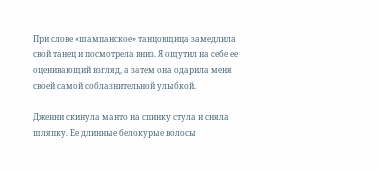При слове «шампанское» танцовщица замедлила свой танец и посмотрела вниз. Я ощутил на себе ее оценивающий взгляд, а затем она одарила меня своей самой соблазнительной улыбкой.

Дженни скинула манто на спинку стула и сняла шляпку. Ее длинные белокурые волосы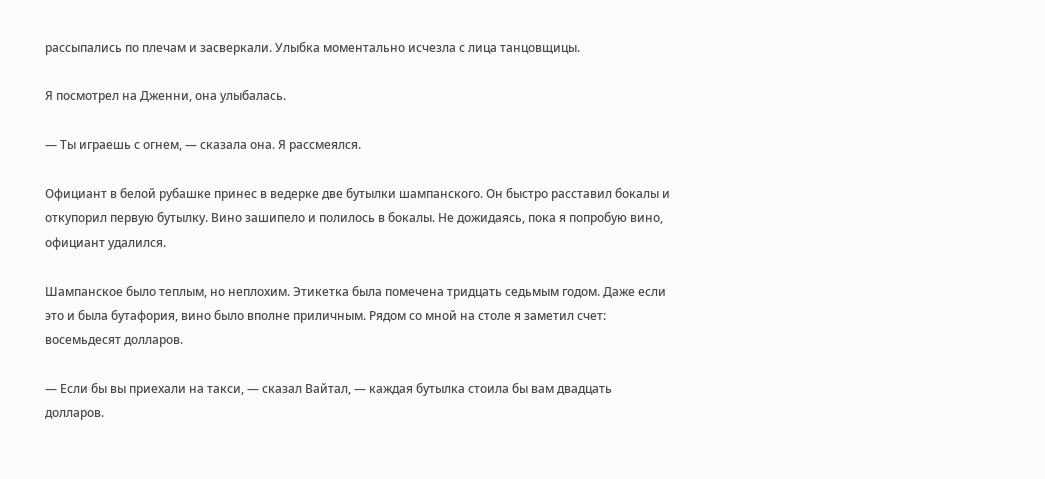рассыпались по плечам и засверкали. Улыбка моментально исчезла с лица танцовщицы.

Я посмотрел на Дженни, она улыбалась.

— Ты играешь с огнем, — сказала она. Я рассмеялся.

Официант в белой рубашке принес в ведерке две бутылки шампанского. Он быстро расставил бокалы и откупорил первую бутылку. Вино зашипело и полилось в бокалы. Не дожидаясь, пока я попробую вино, официант удалился.

Шампанское было теплым, но неплохим. Этикетка была помечена тридцать седьмым годом. Даже если это и была бутафория, вино было вполне приличным. Рядом со мной на столе я заметил счет: восемьдесят долларов.

— Если бы вы приехали на такси, — сказал Вайтал, — каждая бутылка стоила бы вам двадцать долларов.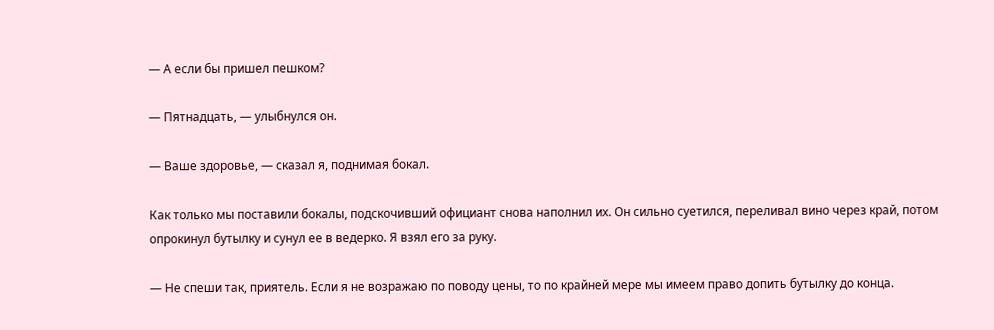— А если бы пришел пешком?

— Пятнадцать, — улыбнулся он.

— Ваше здоровье, — сказал я, поднимая бокал.

Как только мы поставили бокалы, подскочивший официант снова наполнил их. Он сильно суетился, переливал вино через край, потом опрокинул бутылку и сунул ее в ведерко. Я взял его за руку.

— Не спеши так, приятель. Если я не возражаю по поводу цены, то по крайней мере мы имеем право допить бутылку до конца.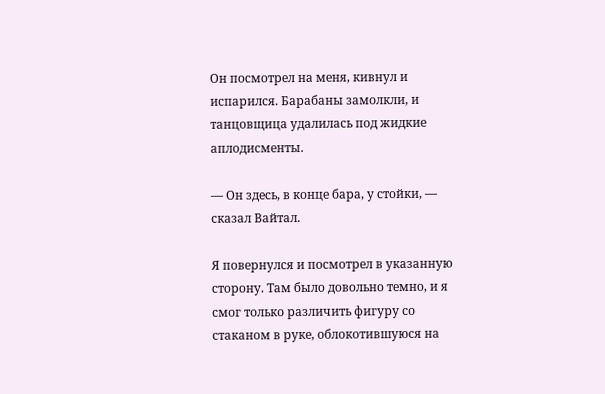Он посмотрел на меня, кивнул и испарился. Барабаны замолкли, и танцовщица удалилась под жидкие аплодисменты.

— Он здесь, в конце бара, у стойки, — сказал Вайтал.

Я повернулся и посмотрел в указанную сторону. Там было довольно темно, и я смог только различить фигуру со стаканом в руке, облокотившуюся на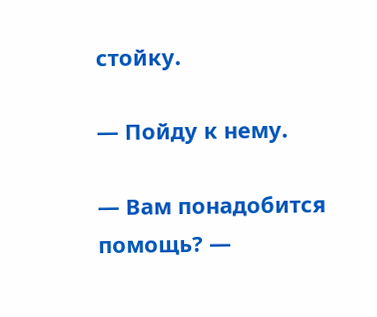стойку.

— Пойду к нему.

— Вам понадобится помощь? —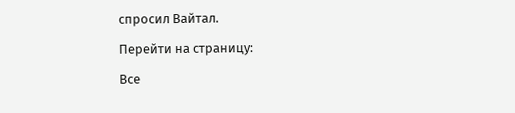спросил Вайтал.

Перейти на страницу:

Все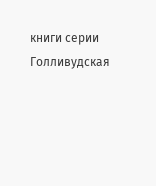книги серии Голливудская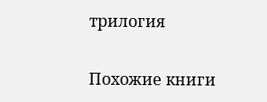трилогия

Похожие книги